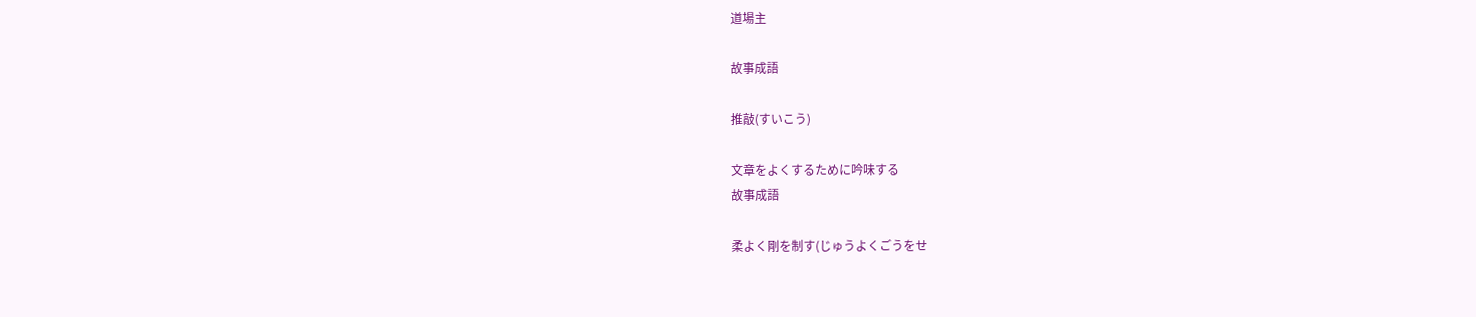道場主

故事成語

推敲(すいこう)

文章をよくするために吟味する
故事成語

柔よく剛を制す(じゅうよくごうをせ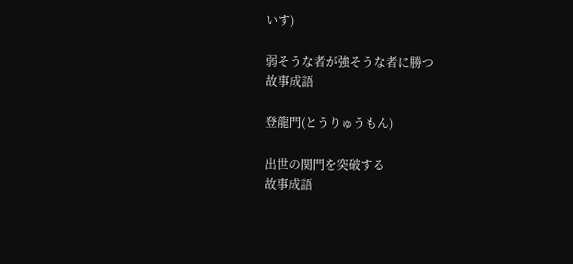いす)

弱そうな者が強そうな者に勝つ
故事成語

登龍門(とうりゅうもん)

出世の関門を突破する
故事成語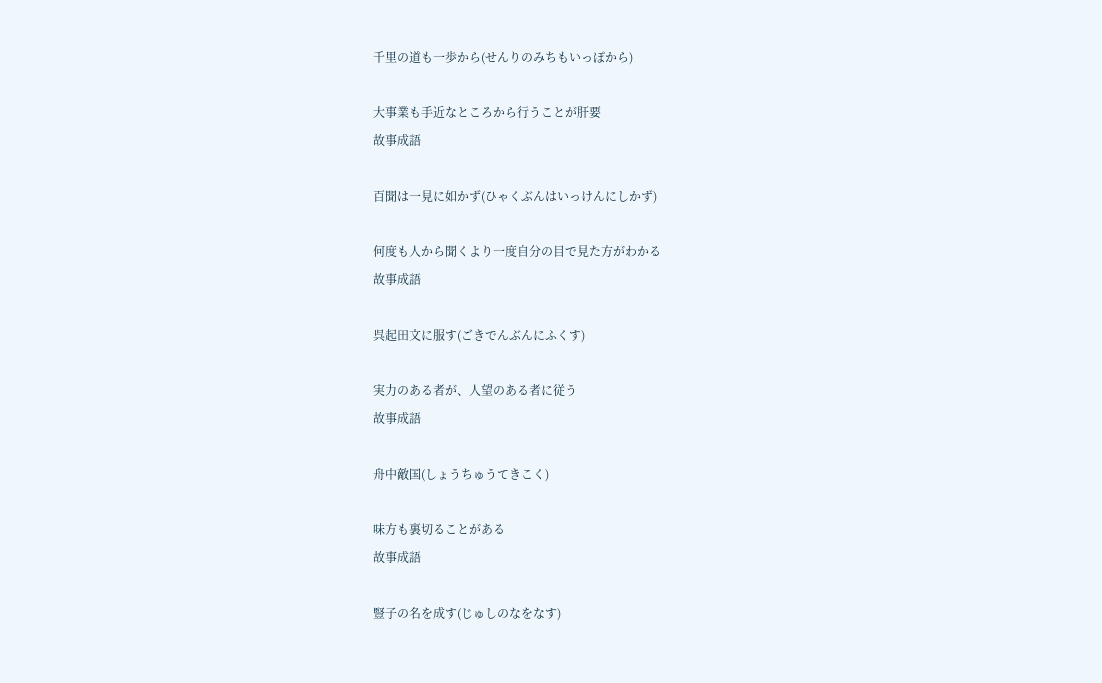千里の道も一歩から(せんりのみちもいっぽから)

大事業も手近なところから行うことが肝要
故事成語

百聞は一見に如かず(ひゃくぶんはいっけんにしかず)

何度も人から聞くより一度自分の目で見た方がわかる
故事成語

呉起田文に服す(ごきでんぶんにふくす)

実力のある者が、人望のある者に従う
故事成語

舟中敵国(しょうちゅうてきこく)

味方も裏切ることがある
故事成語

豎子の名を成す(じゅしのなをなす)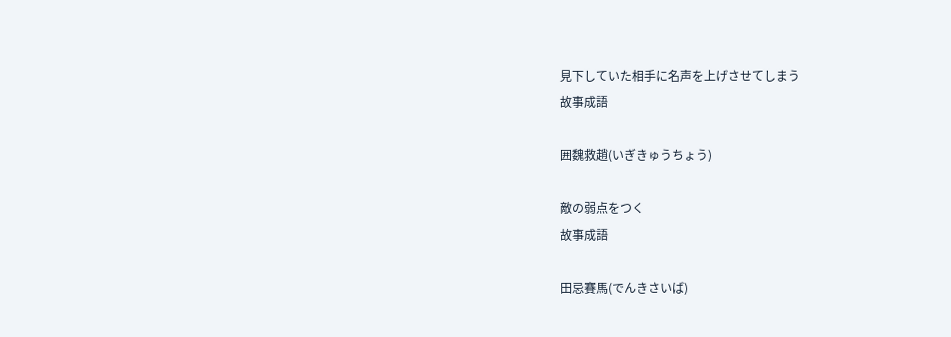見下していた相手に名声を上げさせてしまう
故事成語

囲魏救趙(いぎきゅうちょう)

敵の弱点をつく
故事成語

田忌賽馬(でんきさいば)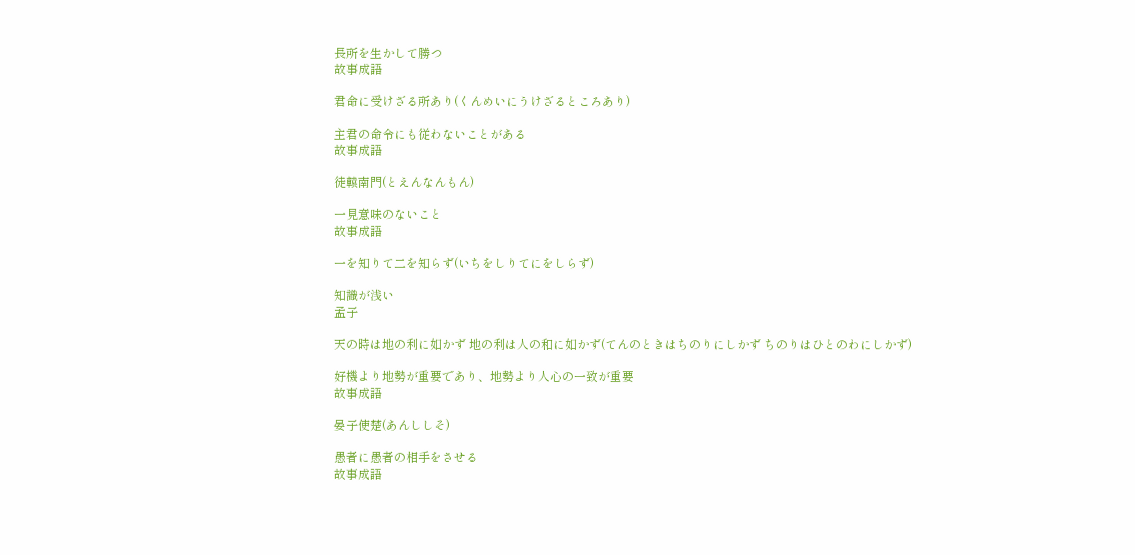長所を生かして勝つ
故事成語

君命に受けざる所あり(くんめいにうけざるところあり)

主君の命令にも従わないことがある
故事成語

徒轅南門(とえんなんもん)

一見意味のないこと
故事成語

一を知りて二を知らず(いちをしりてにをしらず)

知識が浅い
孟子

天の時は地の利に如かず 地の利は人の和に如かず(てんのときはちのりにしかず ちのりはひとのわにしかず)

好機より地勢が重要であり、地勢より人心の一致が重要
故事成語

晏子使楚(あんししそ)

愚者に愚者の相手をさせる
故事成語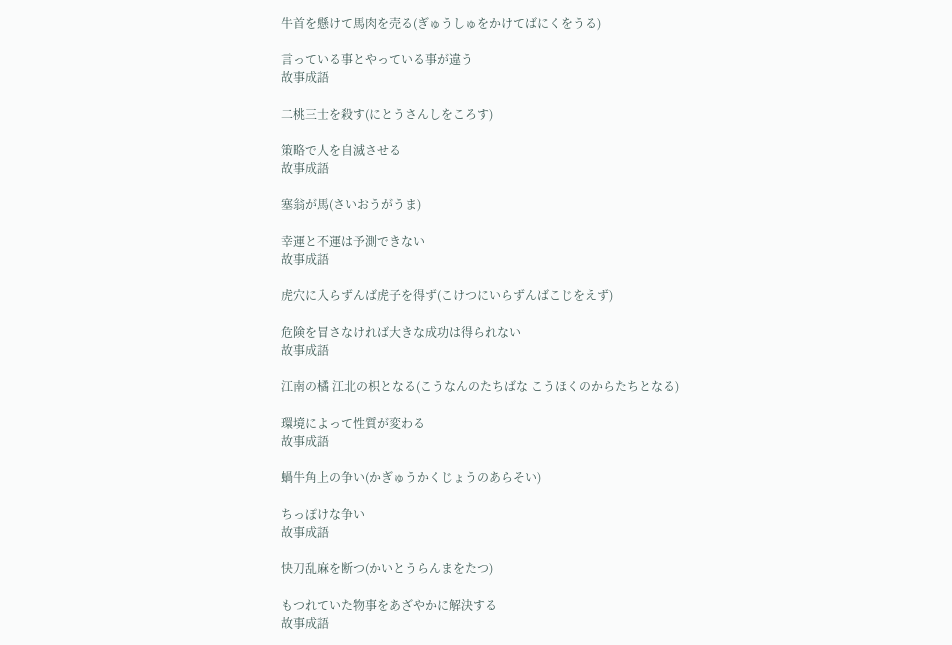牛首を懸けて馬肉を売る(ぎゅうしゅをかけてばにくをうる)

言っている事とやっている事が違う
故事成語

二桃三士を殺す(にとうさんしをころす)

策略で人を自滅させる
故事成語

塞翁が馬(さいおうがうま)

幸運と不運は予測できない
故事成語

虎穴に入らずんば虎子を得ず(こけつにいらずんばこじをえず)

危険を冒さなければ大きな成功は得られない
故事成語

江南の橘 江北の枳となる(こうなんのたちばな こうほくのからたちとなる)

環境によって性質が変わる
故事成語

蝸牛角上の争い(かぎゅうかくじょうのあらそい)

ちっぽけな争い
故事成語

快刀乱麻を断つ(かいとうらんまをたつ)

もつれていた物事をあざやかに解決する
故事成語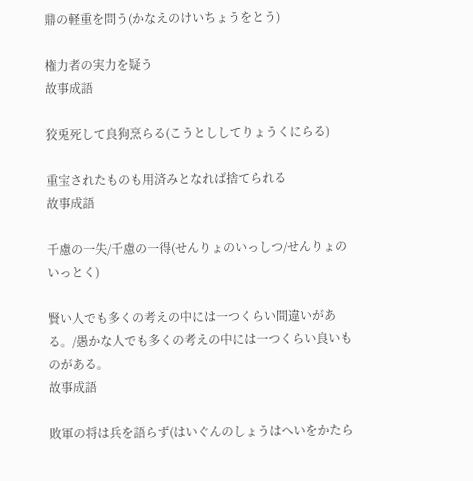鼎の軽重を問う(かなえのけいちょうをとう)

権力者の実力を疑う
故事成語

狡兎死して良狗烹らる(こうとししてりょうくにらる)

重宝されたものも用済みとなれば捨てられる
故事成語

千慮の一失/千慮の一得(せんりょのいっしつ/せんりょのいっとく)

賢い人でも多くの考えの中には一つくらい間違いがある。/愚かな人でも多くの考えの中には一つくらい良いものがある。
故事成語

敗軍の将は兵を語らず(はいぐんのしょうはへいをかたら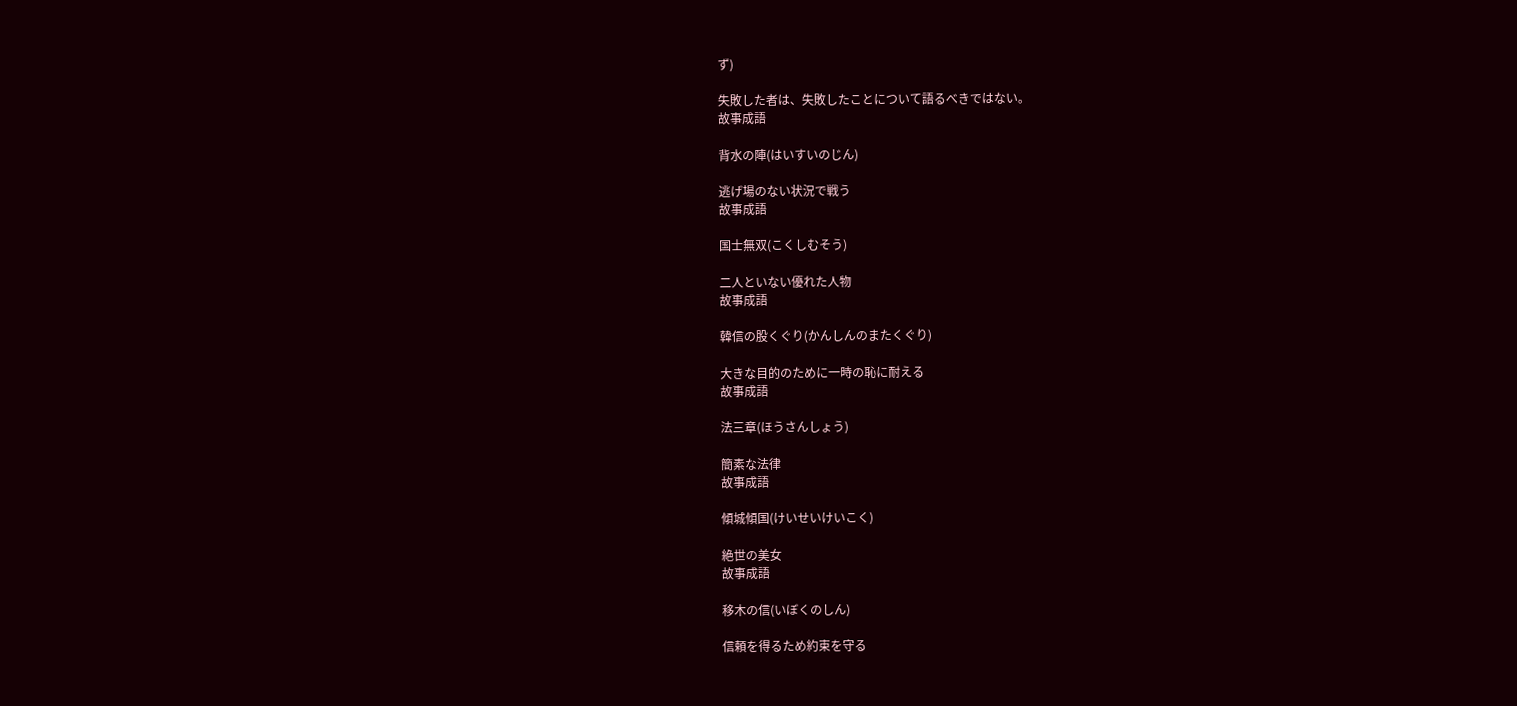ず)

失敗した者は、失敗したことについて語るべきではない。
故事成語

背水の陣(はいすいのじん)

逃げ場のない状況で戦う
故事成語

国士無双(こくしむそう)

二人といない優れた人物
故事成語

韓信の股くぐり(かんしんのまたくぐり)

大きな目的のために一時の恥に耐える
故事成語

法三章(ほうさんしょう)

簡素な法律
故事成語

傾城傾国(けいせいけいこく)

絶世の美女
故事成語

移木の信(いぼくのしん)

信頼を得るため約束を守る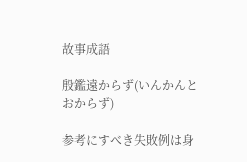故事成語

殷鑑遠からず(いんかんとおからず)

参考にすべき失敗例は身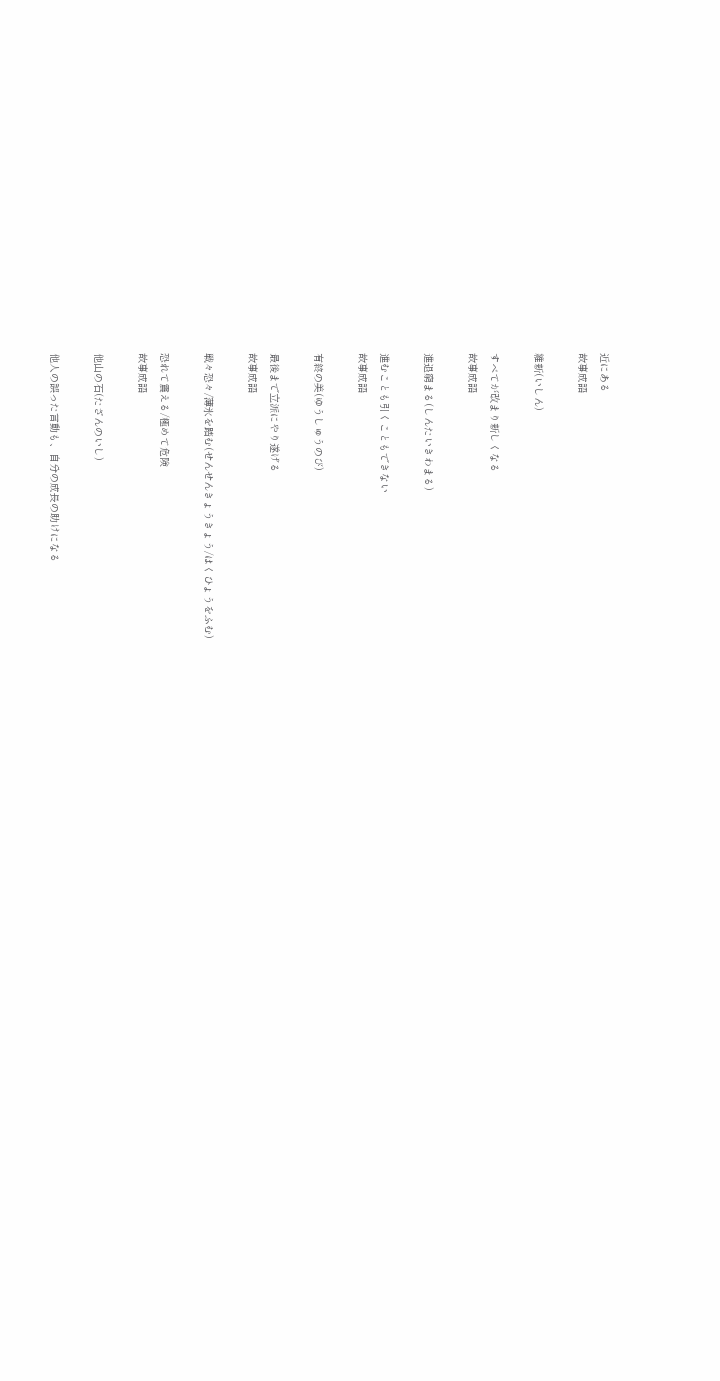近にある
故事成語

維新(いしん)

すべてが改まり新しくなる
故事成語

進退窮まる(しんたいきわまる)

進むことも引くこともできない
故事成語

有終の美(ゆうしゅうのび)

最後まで立派にやり遂げる
故事成語

戦々恐々/薄氷を踏む(せんせんきょうきょう/はくひょうをふむ)

恐れて震える/極めて危険
故事成語

他山の石(たざんのいし)

他人の誤った言動も、自分の成長の助けになる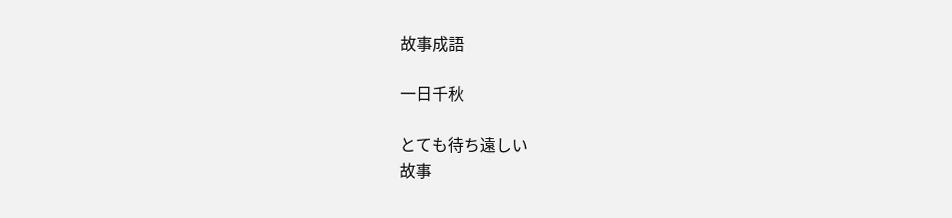故事成語

一日千秋

とても待ち遠しい
故事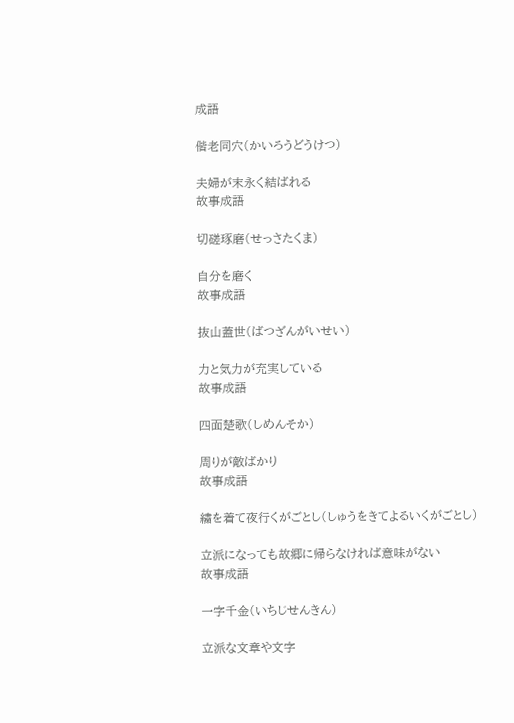成語

偕老同穴(かいろうどうけつ)

夫婦が末永く結ばれる
故事成語

切磋琢磨(せっさたくま)

自分を磨く
故事成語

抜山蓋世(ばつざんがいせい)

力と気力が充実している
故事成語

四面楚歌(しめんそか)

周りが敵ばかり
故事成語

繍を着て夜行くがごとし(しゅうをきてよるいくがごとし)

立派になっても故郷に帰らなければ意味がない
故事成語

一字千金(いちじせんきん)

立派な文章や文字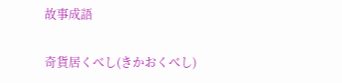故事成語

奇貨居くべし(きかおくべし)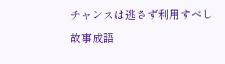チャンスは逃さず利用すべし
故事成語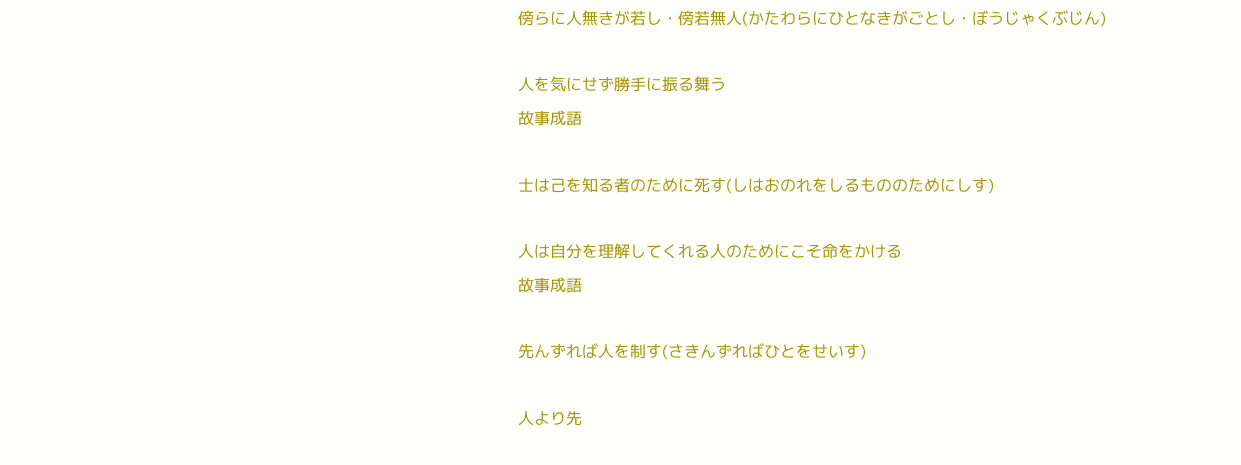傍らに人無きが若し・傍若無人(かたわらにひとなきがごとし・ぼうじゃくぶじん)

人を気にせず勝手に振る舞う
故事成語

士は己を知る者のために死す(しはおのれをしるもののためにしす)

人は自分を理解してくれる人のためにこそ命をかける
故事成語

先んずれば人を制す(さきんずればひとをせいす)

人より先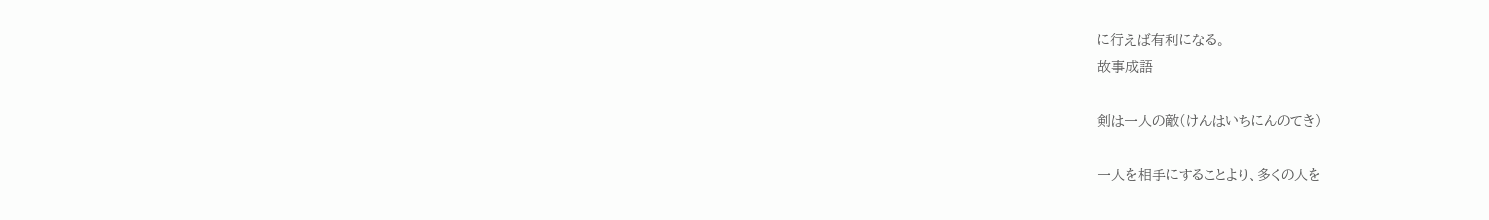に行えば有利になる。
故事成語

剣は一人の敵(けんはいちにんのてき)

一人を相手にすることより、多くの人を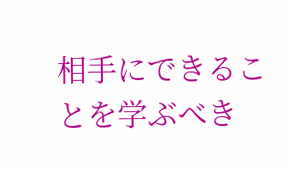相手にできることを学ぶべき